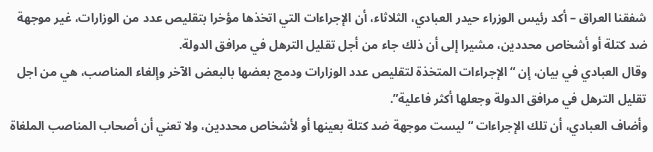شفقنا العراق – أكد رئيس الوزراء حيدر العبادي، الثلاثاء، أن الإجراءات التي اتخذها مؤخرا بتقليص عدد من الوزارات، غير موجهة ضد كتلة أو أشخاص محددين، مشيرا إلى أن ذلك جاء من أجل تقليل الترهل في مرافق الدولة.
وقال العبادي في بيان، إن “الإجراءات المتخذة لتقليص عدد الوزارات ودمج بعضها بالبعض الآخر وإلغاء المناصب، هي من اجل تقليل الترهل في مرافق الدولة وجعلها أكثر فاعلية”.
وأضاف العبادي، أن تلك الإجراءات “ليست موجهة ضد كتلة بعينها أو لأشخاص محددين، ولا تعني أن أصحاب المناصب الملغاة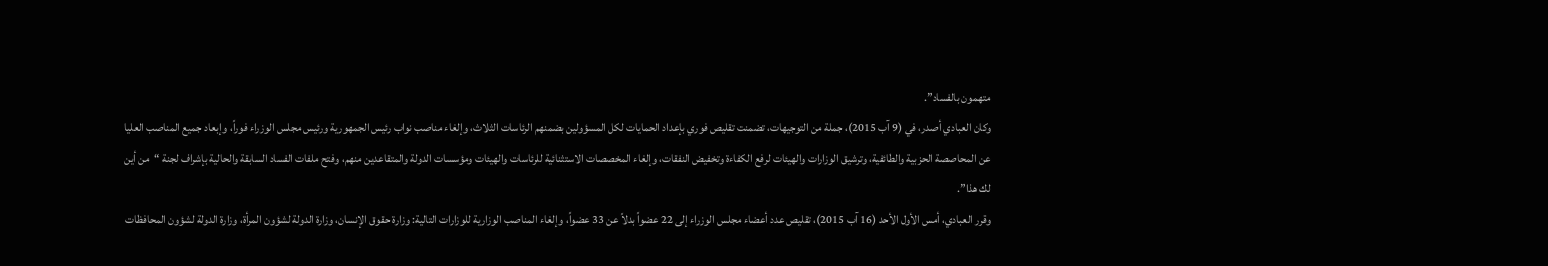متهمون بالفساد”.
وكان العبادي أصدر، في (9 آب 2015)، جملة من التوجيهات، تضمنت تقليص فوري بإعداد الحمايات لكل المسؤولين بضمنهم الرئاسات الثلاث، وإلغاء مناصب نواب رئيس الجمهورية ورئيس مجلس الوزراء فوراً، وإبعاد جميع المناصب العليا عن المحاصصة الحزبية والطائفية، وترشيق الوزارات والهيئات لرفع الكفاءة وتخفيض النفقات، وإلغاء المخصصات الاستثنائية للرئاسات والهيئات ومؤسسات الدولة والمتقاعدين منهم، وفتح ملفات الفساد السابقة والحالية بإشراف لجنة “من أين لك هذا”.
وقرر العبادي، أمس الأول الأحد (16 آب 2015)، تقليص عدد أعضاء مجلس الوزراء إلى 22 عضواً بدلاً عن 33 عضواً، وإلغاء المناصب الوزارية للوزارات التالية: وزارة حقوق الإنسان، وزارة الدولة لشؤون المرأة، وزارة الدولة لشؤون المحافظات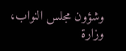وشؤون مجلس النواب، وزارة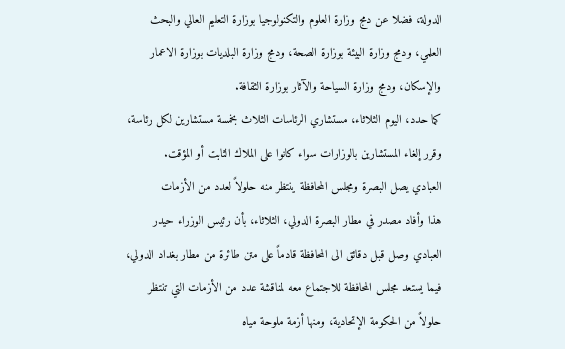الدولة، فضلا عن دمج وزارة العلوم والتكنولوجيا بوزارة التعليم العالي والبحث العلمي، ودمج وزارة البيئة بوزارة الصحة، ودمج وزارة البلديات بوزارة الاعمار والإسكان، ودمج وزارة السياحة والآثار بوزارة الثقافة.
كما حدد، اليوم الثلاثاء، مستشاري الرئاسات الثلاث بخمسة مستشارين لكل رئاسة، وقرر إلغاء المستشارين بالوزارات سواء كانوا على الملاك الثابت أو المؤقت.
العبادي يصل البصرة ومجلس المحافظة ينتظر منه حلولاً لعدد من الأزمات
هذا وأفاد مصدر في مطار البصرة الدولي، الثلاثاء، بأن رئيس الوزراء حيدر العبادي وصل قبل دقائق الى المحافظة قادماً على متن طائرة من مطار بغداد الدولي، فيما يستعد مجلس المحافظة للاجتماع معه لمناقشة عدد من الأزمات التي تنتظر حلولاً من الحكومة الإتحادية، ومنها أزمة ملوحة مياه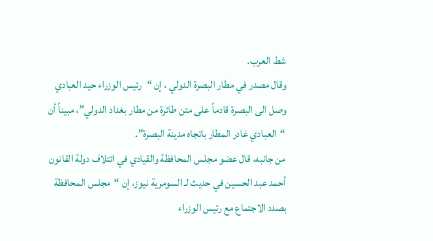شط العرب.
وقال مصدر في مطار البصرة الدولي ، إن “رئيس الوزراء حيد العبادي وصل الى البصرة قادماً على متن طائرة من مطار بغداد الدولي”، مبيناً أن “العبادي غادر المطار باتجاه مدينة البصرة”.
من جانبه، قال عضو مجلس المحافظة والقيادي في ائتلاف دولة القانون أحمد عبد الحسين في حديث لـ السومرية نيوز، إن “مجلس المحافظة بصدد الاجتماع مع رئيس الوزراء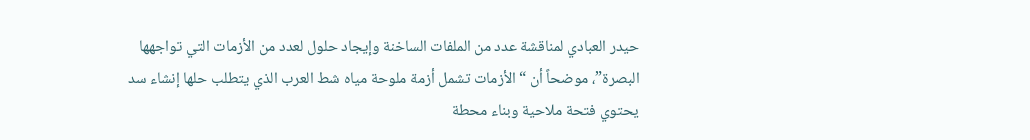حيدر العبادي لمناقشة عدد من الملفات الساخنة وإيجاد حلول لعدد من الأزمات التي تواجهها البصرة”، موضحاً أن “الأزمات تشمل أزمة ملوحة مياه شط العرب الذي يتطلب حلها إنشاء سد يحتوي فتحة ملاحية وبناء محطة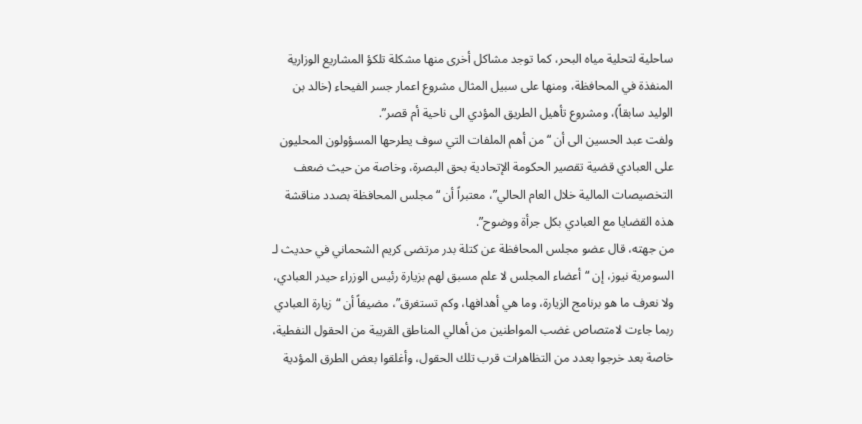ساحلية لتحلية مياه البحر، كما توجد مشاكل أخرى منها مشكلة تلكؤ المشاريع الوزارية المنفذة في المحافظة، ومنها على سبيل المثال مشروع اعمار جسر الفيحاء (خالد بن الوليد سابقاً)، ومشروع تأهيل الطريق المؤدي الى ناحية أم قصر”.
ولفت عبد الحسين الى أن “من أهم الملفات التي سوف يطرحها المسؤولون المحليون على العبادي قضية تقصير الحكومة الإتحادية بحق البصرة، وخاصة من حيث ضعف التخصيصات المالية خلال العام الحالي”، معتبراً أن “مجلس المحافظة بصدد مناقشة هذه القضايا مع العبادي بكل جرأة ووضوح”.
من جهته، قال عضو مجلس المحافظة عن كتلة بدر مرتضى كريم الشحماني في حديث لـ السومرية نيوز، إن “أعضاء المجلس لا علم مسبق لهم بزيارة رئيس الوزراء حيدر العبادي، ولا نعرف ما هو برنامج الزيارة، وما هي أهدافها، وكم تستغرق”، مضيفاً أن “زيارة العبادي ربما جاءت لامتصاص غضب المواطنين من أهالي المناطق القريبة من الحقول النفطية، خاصة بعد خرجوا بعدد من التظاهرات قرب تلك الحقول، وأغلقوا بعض الطرق المؤدية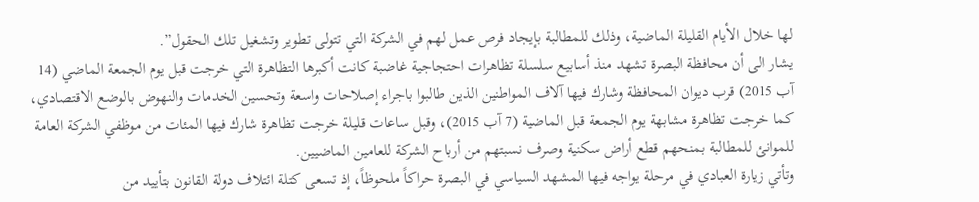لها خلال الأيام القليلة الماضية، وذلك للمطالبة بإيجاد فرص عمل لهم في الشركة التي تتولى تطوير وتشغيل تلك الحقول”.
يشار الى أن محافظة البصرة تشهد منذ أسابيع سلسلة تظاهرات احتجاجية غاضبة كانت أكبرها التظاهرة التي خرجت قبل يوم الجمعة الماضي (14 آب 2015) قرب ديوان المحافظة وشارك فيها آلاف المواطنين الذين طالبوا باجراء إصلاحات واسعة وتحسين الخدمات والنهوض بالوضع الاقتصادي، كما خرجت تظاهرة مشابهة يوم الجمعة قبل الماضية (7 آب 2015)، وقبل ساعات قليلة خرجت تظاهرة شارك فيها المئات من موظفي الشركة العامة للموانئ للمطالبة بمنحهم قطع أراض سكنية وصرف نسبتهم من أرباح الشركة للعامين الماضيين.
وتأتي زيارة العبادي في مرحلة يواجه فيها المشهد السياسي في البصرة حراكاً ملحوظاً، إذ تسعى كتلة ائتلاف دولة القانون بتأييد من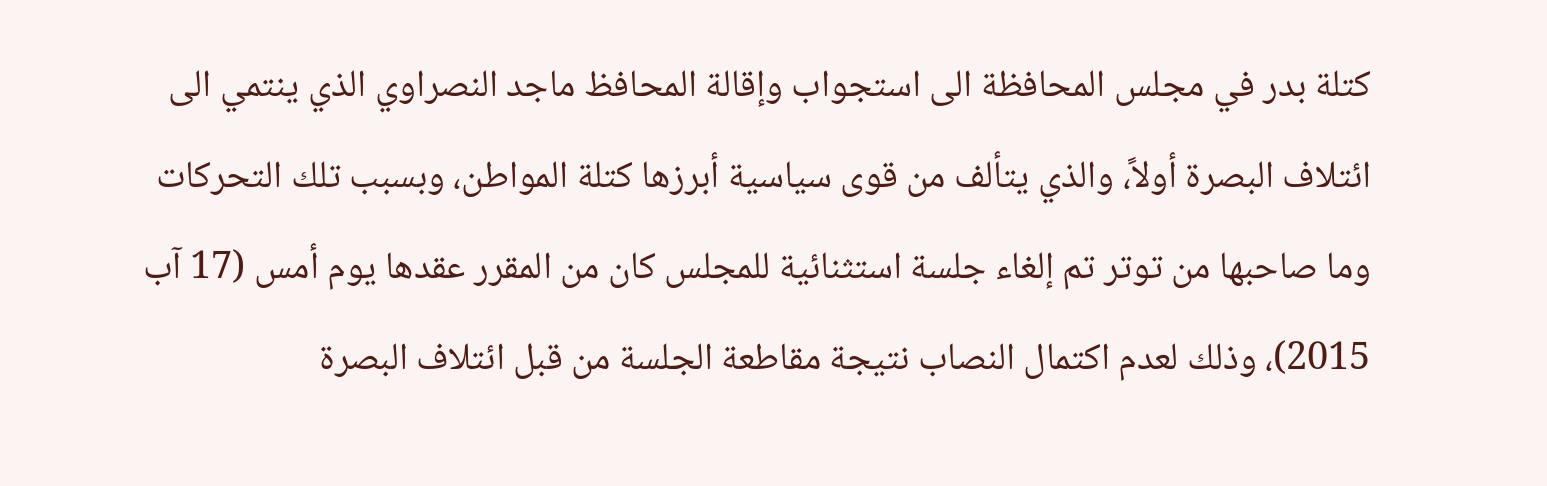كتلة بدر في مجلس المحافظة الى استجواب وإقالة المحافظ ماجد النصراوي الذي ينتمي الى ائتلاف البصرة أولاً، والذي يتألف من قوى سياسية أبرزها كتلة المواطن، وبسبب تلك التحركات وما صاحبها من توتر تم إلغاء جلسة استثنائية للمجلس كان من المقرر عقدها يوم أمس (17 آب 2015)، وذلك لعدم اكتمال النصاب نتيجة مقاطعة الجلسة من قبل ائتلاف البصرة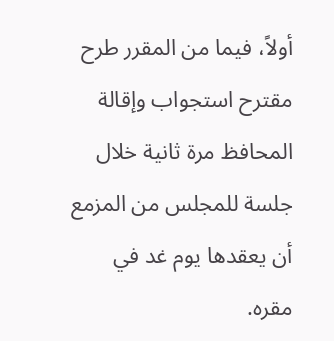أولاً، فيما من المقرر طرح مقترح استجواب وإقالة المحافظ مرة ثانية خلال جلسة للمجلس من المزمع أن يعقدها يوم غد في مقره.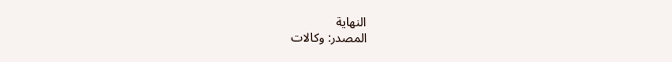النهایة
المصدر: وکالات